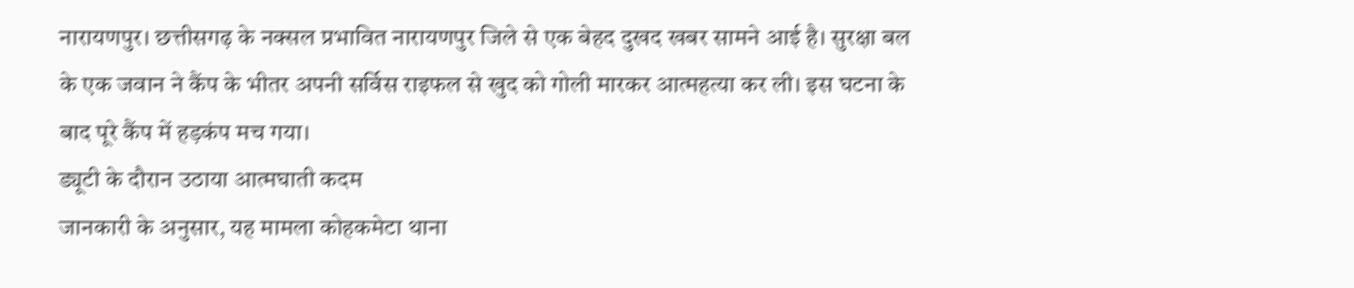नारायणपुर। छत्तीसगढ़ के नक्सल प्रभावित नारायणपुर जिले से एक बेहद दुखद खबर सामने आई है। सुरक्षा बल के एक जवान ने कैंप के भीतर अपनी सर्विस राइफल से खुद को गोली मारकर आत्महत्या कर ली। इस घटना के बाद पूरे कैंप में हड़कंप मच गया।
ड्यूटी के दौरान उठाया आत्मघाती कदम
जानकारी के अनुसार, यह मामला कोहकमेटा थाना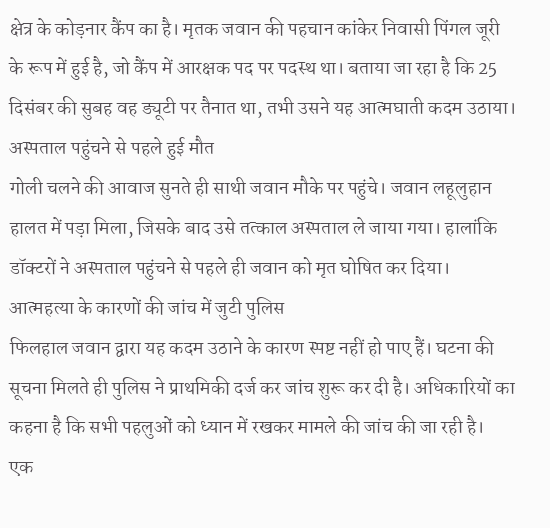क्षेत्र के कोड़नार कैंप का है। मृतक जवान की पहचान कांकेर निवासी पिंगल जूरी के रूप में हुई है, जो कैंप में आरक्षक पद पर पदस्थ था। बताया जा रहा है कि 25 दिसंबर की सुबह वह ड्यूटी पर तैनात था, तभी उसने यह आत्मघाती कदम उठाया।
अस्पताल पहुंचने से पहले हुई मौत
गोली चलने की आवाज सुनते ही साथी जवान मौके पर पहुंचे। जवान लहूलुहान हालत में पड़ा मिला, जिसके बाद उसे तत्काल अस्पताल ले जाया गया। हालांकि डॉक्टरों ने अस्पताल पहुंचने से पहले ही जवान को मृत घोषित कर दिया।
आत्महत्या के कारणों की जांच में जुटी पुलिस
फिलहाल जवान द्वारा यह कदम उठाने के कारण स्पष्ट नहीं हो पाए हैं। घटना की सूचना मिलते ही पुलिस ने प्राथमिकी दर्ज कर जांच शुरू कर दी है। अधिकारियों का कहना है कि सभी पहलुओं को ध्यान में रखकर मामले की जांच की जा रही है।
एक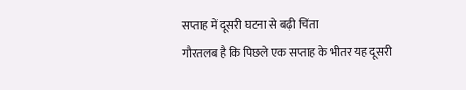सप्ताह में दूसरी घटना से बढ़ी चिंता
गौरतलब है कि पिछले एक सप्ताह के भीतर यह दूसरी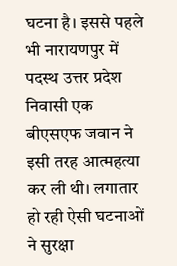घटना है। इससे पहले भी नारायणपुर में पदस्थ उत्तर प्रदेश निवासी एक बीएसएफ जवान ने इसी तरह आत्महत्या कर ली थी। लगातार हो रही ऐसी घटनाओं ने सुरक्षा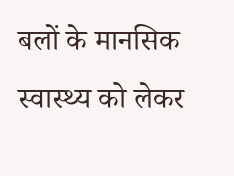बलों के मानसिक स्वास्थ्य को लेकर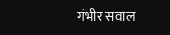गंभीर सवाल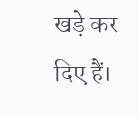खड़े कर दिए हैं।